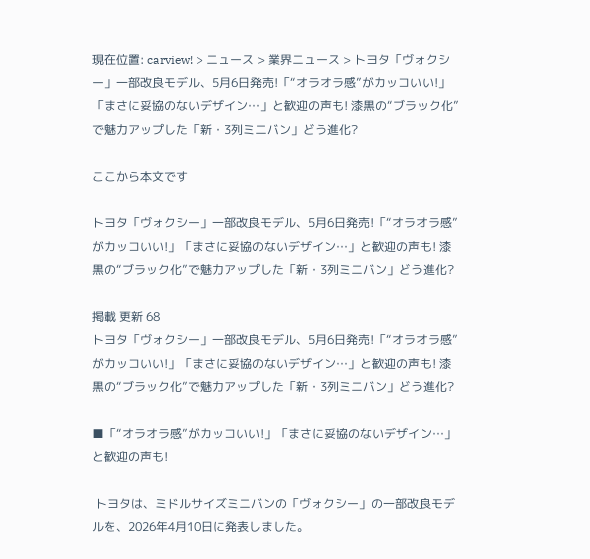現在位置: carview! > ニュース > 業界ニュース > トヨタ「ヴォクシー」一部改良モデル、5月6日発売!「“オラオラ感”がカッコいい!」「まさに妥協のないデザイン…」と歓迎の声も! 漆黒の“ブラック化”で魅力アップした「新・3列ミニバン」どう進化?

ここから本文です

トヨタ「ヴォクシー」一部改良モデル、5月6日発売!「“オラオラ感”がカッコいい!」「まさに妥協のないデザイン…」と歓迎の声も! 漆黒の“ブラック化”で魅力アップした「新・3列ミニバン」どう進化?

掲載 更新 68
トヨタ「ヴォクシー」一部改良モデル、5月6日発売!「“オラオラ感”がカッコいい!」「まさに妥協のないデザイン…」と歓迎の声も! 漆黒の“ブラック化”で魅力アップした「新・3列ミニバン」どう進化?

■「“オラオラ感”がカッコいい!」「まさに妥協のないデザイン…」と歓迎の声も!

 トヨタは、ミドルサイズミニバンの「ヴォクシー」の一部改良モデルを、2026年4月10日に発表しました。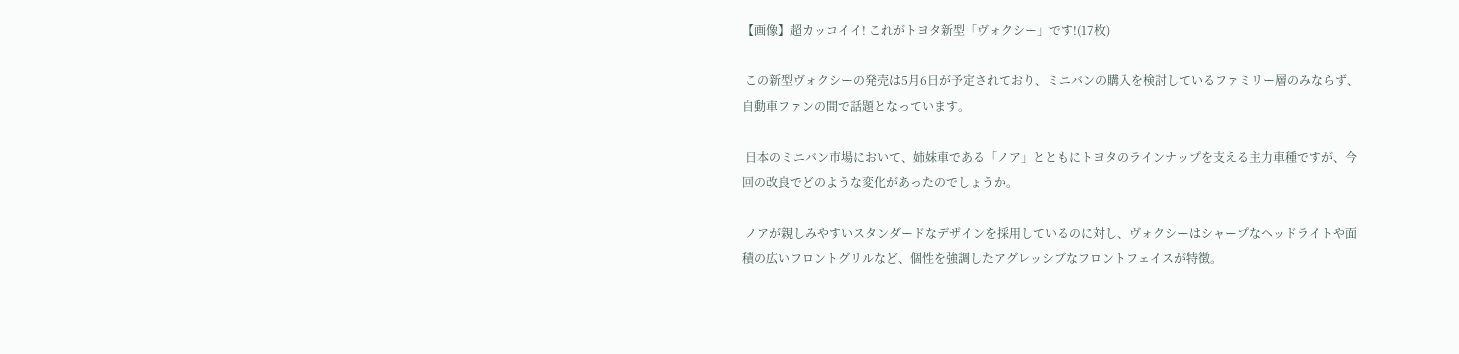【画像】超カッコイイ! これがトヨタ新型「ヴォクシー」です!(17枚)

 この新型ヴォクシーの発売は5月6日が予定されており、ミニバンの購入を検討しているファミリー層のみならず、自動車ファンの間で話題となっています。

 日本のミニバン市場において、姉妹車である「ノア」とともにトヨタのラインナップを支える主力車種ですが、今回の改良でどのような変化があったのでしょうか。

 ノアが親しみやすいスタンダードなデザインを採用しているのに対し、ヴォクシーはシャープなヘッドライトや面積の広いフロントグリルなど、個性を強調したアグレッシブなフロントフェイスが特徴。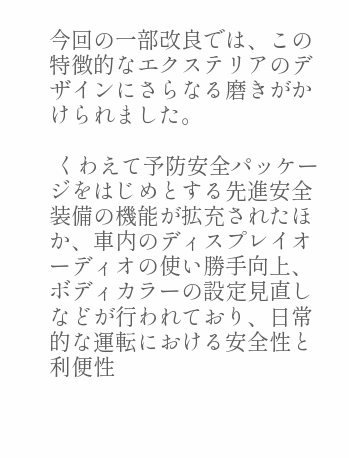今回の一部改良では、この特徴的なエクステリアのデザインにさらなる磨きがかけられました。

 くわえて予防安全パッケージをはじめとする先進安全装備の機能が拡充されたほか、車内のディスプレイオーディオの使い勝手向上、ボディカラーの設定見直しなどが行われており、日常的な運転における安全性と利便性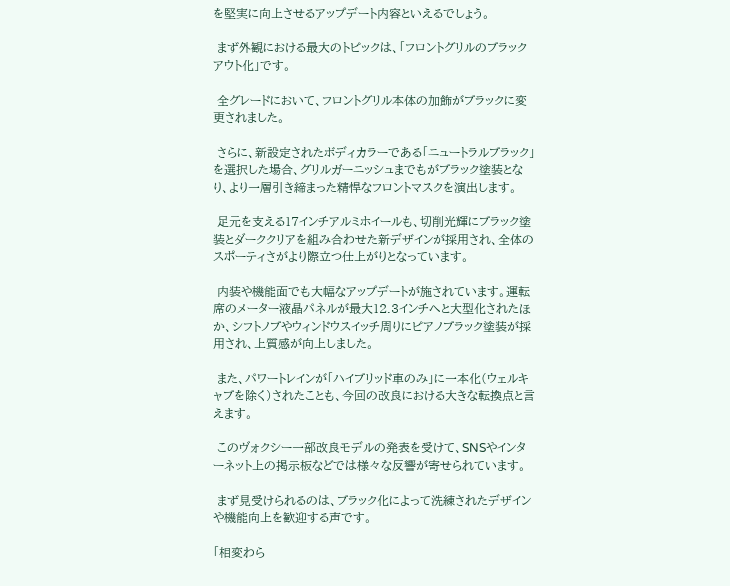を堅実に向上させるアップデート内容といえるでしょう。

 まず外観における最大のトピックは、「フロントグリルのブラックアウト化」です。

 全グレードにおいて、フロントグリル本体の加飾がブラックに変更されました。

 さらに、新設定されたボディカラーである「ニュートラルブラック」を選択した場合、グリルガーニッシュまでもがブラック塗装となり、より一層引き締まった精悍なフロントマスクを演出します。

 足元を支える17インチアルミホイールも、切削光輝にブラック塗装とダーククリアを組み合わせた新デザインが採用され、全体のスポーティさがより際立つ仕上がりとなっています。

 内装や機能面でも大幅なアップデートが施されています。運転席のメーター液晶パネルが最大12.3インチへと大型化されたほか、シフトノブやウィンドウスイッチ周りにピアノブラック塗装が採用され、上質感が向上しました。

 また、パワートレインが「ハイブリッド車のみ」に一本化(ウェルキャブを除く)されたことも、今回の改良における大きな転換点と言えます。

 このヴォクシー一部改良モデルの発表を受けて、SNSやインターネット上の掲示板などでは様々な反響が寄せられています。

 まず見受けられるのは、ブラック化によって洗練されたデザインや機能向上を歓迎する声です。

「相変わら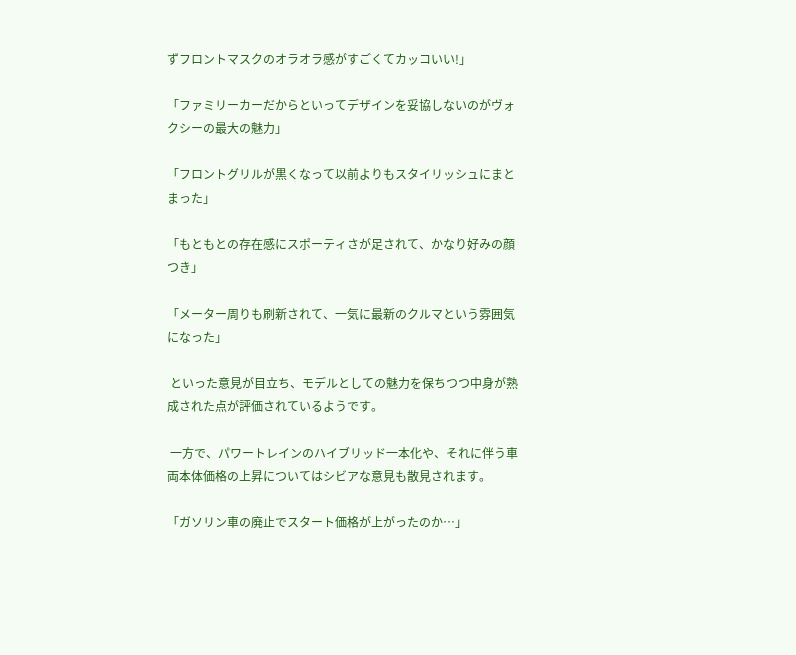ずフロントマスクのオラオラ感がすごくてカッコいい!」

「ファミリーカーだからといってデザインを妥協しないのがヴォクシーの最大の魅力」

「フロントグリルが黒くなって以前よりもスタイリッシュにまとまった」

「もともとの存在感にスポーティさが足されて、かなり好みの顔つき」

「メーター周りも刷新されて、一気に最新のクルマという雰囲気になった」

 といった意見が目立ち、モデルとしての魅力を保ちつつ中身が熟成された点が評価されているようです。

 一方で、パワートレインのハイブリッド一本化や、それに伴う車両本体価格の上昇についてはシビアな意見も散見されます。

「ガソリン車の廃止でスタート価格が上がったのか…」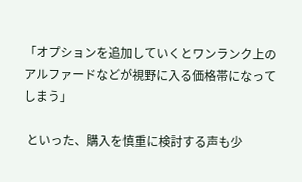「オプションを追加していくとワンランク上のアルファードなどが視野に入る価格帯になってしまう」

 といった、購入を慎重に検討する声も少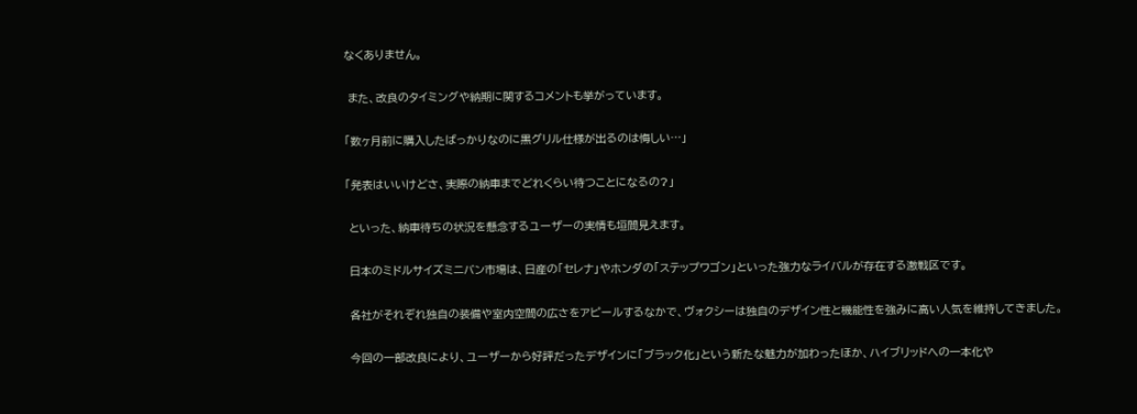なくありません。

 また、改良のタイミングや納期に関するコメントも挙がっています。

「数ヶ月前に購入したばっかりなのに黒グリル仕様が出るのは悔しい…」

「発表はいいけどさ、実際の納車までどれくらい待つことになるの?」

 といった、納車待ちの状況を懸念するユーザーの実情も垣間見えます。

 日本のミドルサイズミニバン市場は、日産の「セレナ」やホンダの「ステップワゴン」といった強力なライバルが存在する激戦区です。

 各社がそれぞれ独自の装備や室内空間の広さをアピールするなかで、ヴォクシーは独自のデザイン性と機能性を強みに高い人気を維持してきました。

 今回の一部改良により、ユーザーから好評だったデザインに「ブラック化」という新たな魅力が加わったほか、ハイブリッドへの一本化や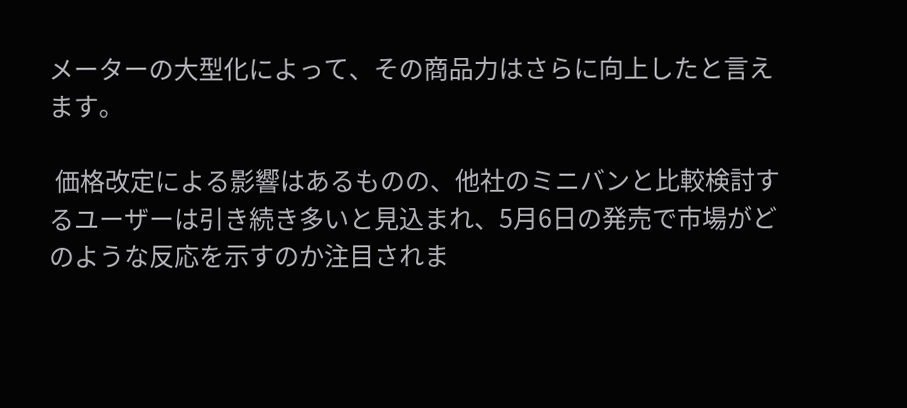メーターの大型化によって、その商品力はさらに向上したと言えます。

 価格改定による影響はあるものの、他社のミニバンと比較検討するユーザーは引き続き多いと見込まれ、5月6日の発売で市場がどのような反応を示すのか注目されま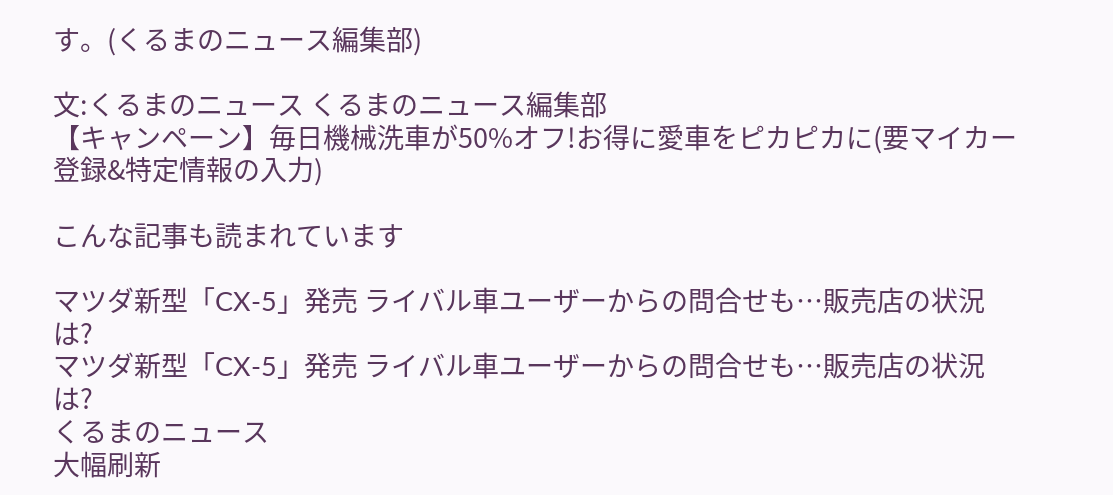す。(くるまのニュース編集部)

文:くるまのニュース くるまのニュース編集部
【キャンペーン】毎日機械洗車が50%オフ!お得に愛車をピカピカに(要マイカー登録&特定情報の入力)

こんな記事も読まれています

マツダ新型「CX-5」発売 ライバル車ユーザーからの問合せも…販売店の状況は?
マツダ新型「CX-5」発売 ライバル車ユーザーからの問合せも…販売店の状況は?
くるまのニュース
大幅刷新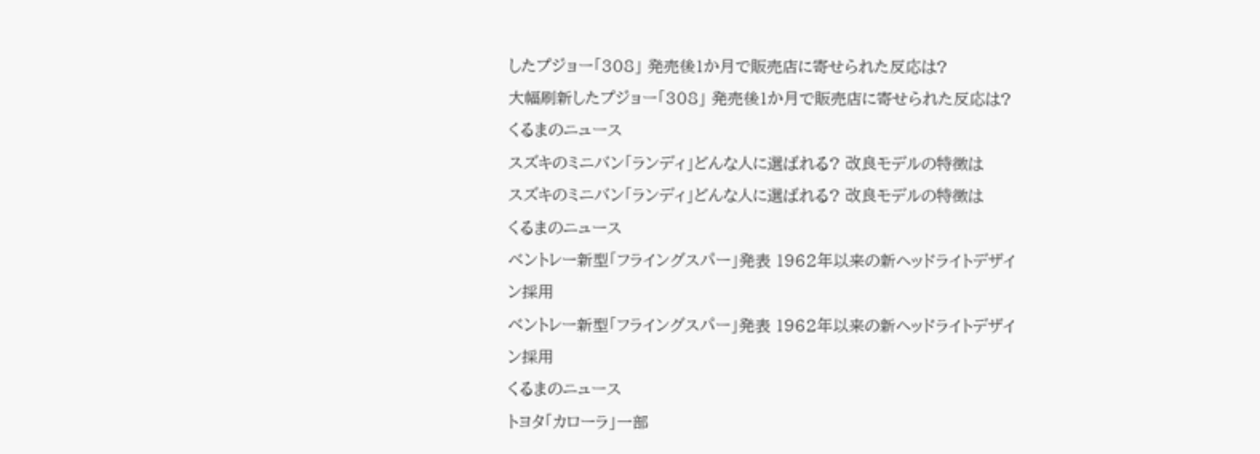したプジョー「308」 発売後1か月で販売店に寄せられた反応は?
大幅刷新したプジョー「308」 発売後1か月で販売店に寄せられた反応は?
くるまのニュース
スズキのミニバン「ランディ」どんな人に選ばれる? 改良モデルの特徴は
スズキのミニバン「ランディ」どんな人に選ばれる? 改良モデルの特徴は
くるまのニュース
ベントレー新型「フライングスパー」発表 1962年以来の新ヘッドライトデザイン採用
ベントレー新型「フライングスパー」発表 1962年以来の新ヘッドライトデザイン採用
くるまのニュース
トヨタ「カローラ」一部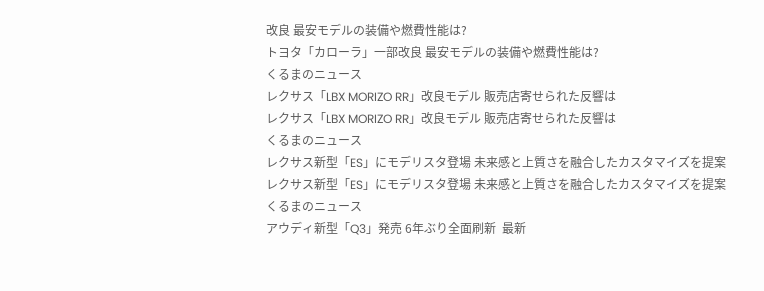改良 最安モデルの装備や燃費性能は?
トヨタ「カローラ」一部改良 最安モデルの装備や燃費性能は?
くるまのニュース
レクサス「LBX MORIZO RR」改良モデル 販売店寄せられた反響は
レクサス「LBX MORIZO RR」改良モデル 販売店寄せられた反響は
くるまのニュース
レクサス新型「ES」にモデリスタ登場 未来感と上質さを融合したカスタマイズを提案
レクサス新型「ES」にモデリスタ登場 未来感と上質さを融合したカスタマイズを提案
くるまのニュース
アウディ新型「Q3」発売 6年ぶり全面刷新  最新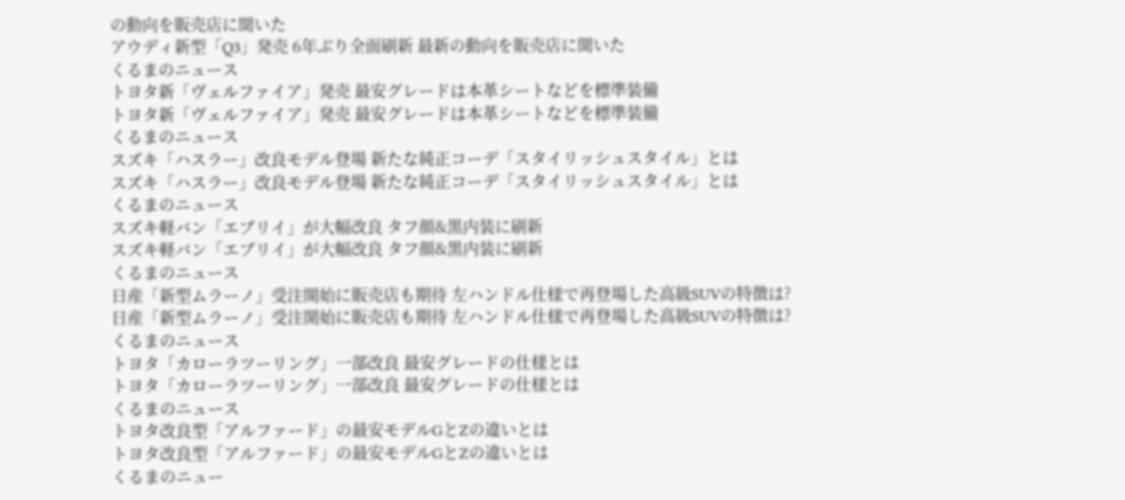の動向を販売店に聞いた
アウディ新型「Q3」発売 6年ぶり全面刷新 最新の動向を販売店に聞いた
くるまのニュース
トヨタ新「ヴェルファイア」発売 最安グレードは本革シートなどを標準装備
トヨタ新「ヴェルファイア」発売 最安グレードは本革シートなどを標準装備
くるまのニュース
スズキ「ハスラー」改良モデル登場 新たな純正コーデ「スタイリッシュスタイル」とは
スズキ「ハスラー」改良モデル登場 新たな純正コーデ「スタイリッシュスタイル」とは
くるまのニュース
スズキ軽バン「エブリイ」が大幅改良 タフ顔&黒内装に刷新
スズキ軽バン「エブリイ」が大幅改良 タフ顔&黒内装に刷新
くるまのニュース
日産「新型ムラーノ」受注開始に販売店も期待 左ハンドル仕様で再登場した高級SUVの特徴は?
日産「新型ムラーノ」受注開始に販売店も期待 左ハンドル仕様で再登場した高級SUVの特徴は?
くるまのニュース
トヨタ「カローラツーリング」一部改良 最安グレードの仕様とは
トヨタ「カローラツーリング」一部改良 最安グレードの仕様とは
くるまのニュース
トヨタ改良型「アルファード」の最安モデルGとZの違いとは
トヨタ改良型「アルファード」の最安モデルGとZの違いとは
くるまのニュー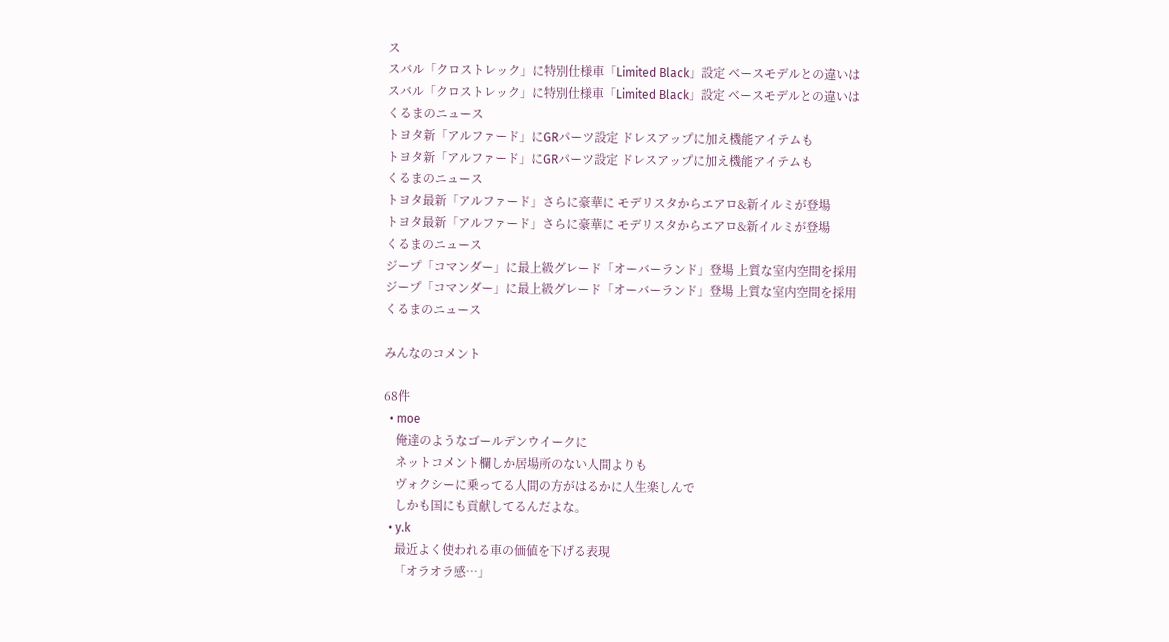ス
スバル「クロストレック」に特別仕様車「Limited Black」設定 ベースモデルとの違いは
スバル「クロストレック」に特別仕様車「Limited Black」設定 ベースモデルとの違いは
くるまのニュース
トヨタ新「アルファード」にGRパーツ設定 ドレスアップに加え機能アイテムも
トヨタ新「アルファード」にGRパーツ設定 ドレスアップに加え機能アイテムも
くるまのニュース
トヨタ最新「アルファード」さらに豪華に モデリスタからエアロ&新イルミが登場
トヨタ最新「アルファード」さらに豪華に モデリスタからエアロ&新イルミが登場
くるまのニュース
ジープ「コマンダー」に最上級グレード「オーバーランド」登場 上質な室内空間を採用
ジープ「コマンダー」に最上級グレード「オーバーランド」登場 上質な室内空間を採用
くるまのニュース

みんなのコメント

68件
  • moe
    俺達のようなゴールデンウイークに
    ネットコメント欄しか居場所のない人間よりも
    ヴォクシーに乗ってる人間の方がはるかに人生楽しんで
    しかも国にも貢献してるんだよな。
  • y.k
    最近よく使われる車の価値を下げる表現
    「オラオラ感…」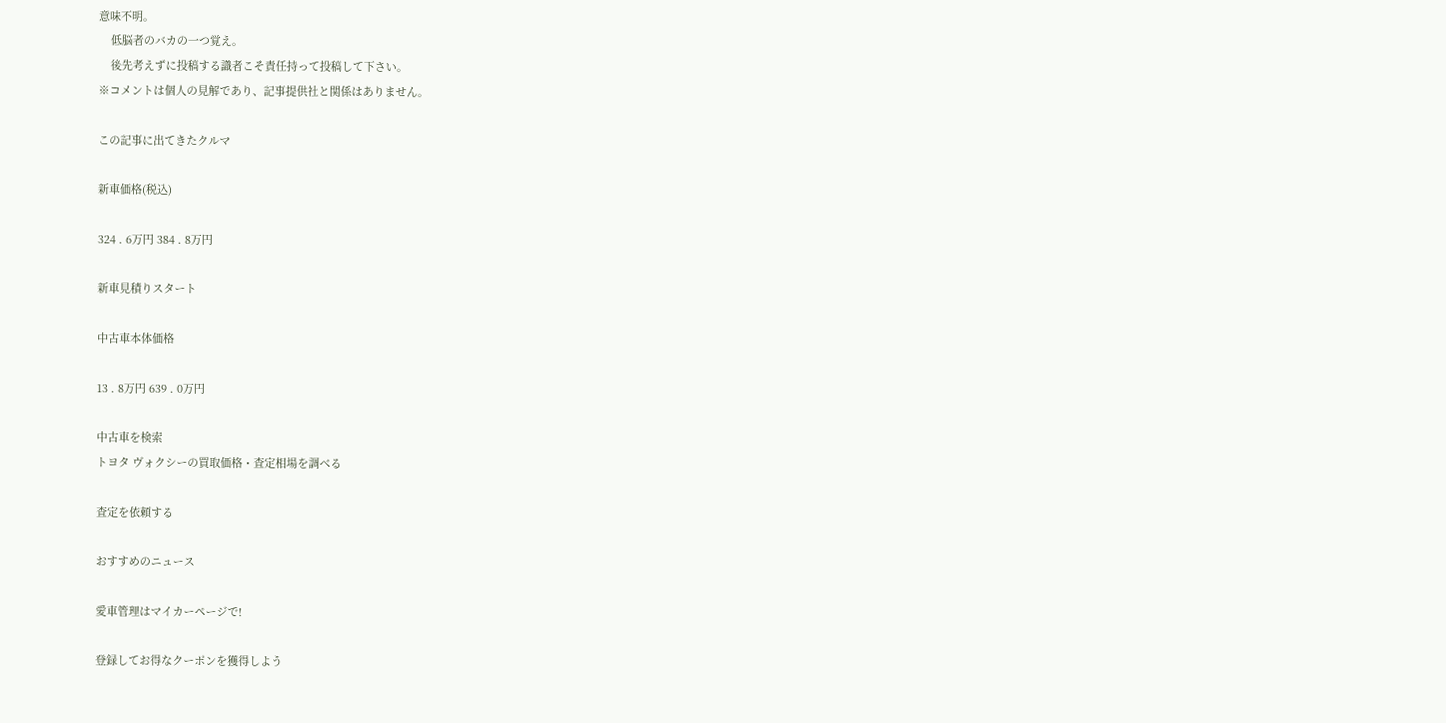意味不明。
    低脳者のバカの一つ覚え。
    後先考えずに投稿する識者こそ責任持って投稿して下さい。
※コメントは個人の見解であり、記事提供社と関係はありません。

この記事に出てきたクルマ

新車価格(税込)

324 . 6万円 384 . 8万円

新車見積りスタート

中古車本体価格

13 . 8万円 639 . 0万円

中古車を検索
トヨタ ヴォクシーの買取価格・査定相場を調べる

査定を依頼する

おすすめのニュース

愛車管理はマイカーページで!

登録してお得なクーポンを獲得しよう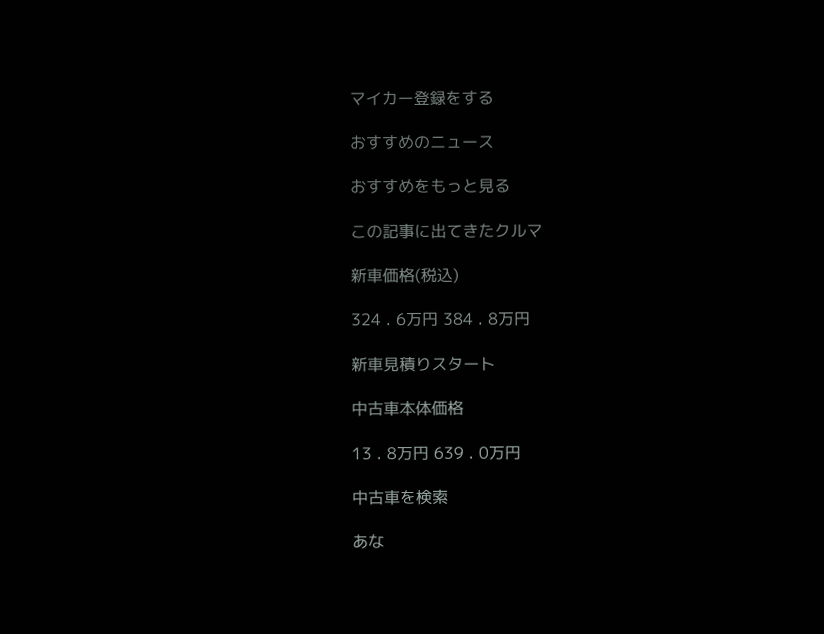マイカー登録をする

おすすめのニュース

おすすめをもっと見る

この記事に出てきたクルマ

新車価格(税込)

324 . 6万円 384 . 8万円

新車見積りスタート

中古車本体価格

13 . 8万円 639 . 0万円

中古車を検索

あな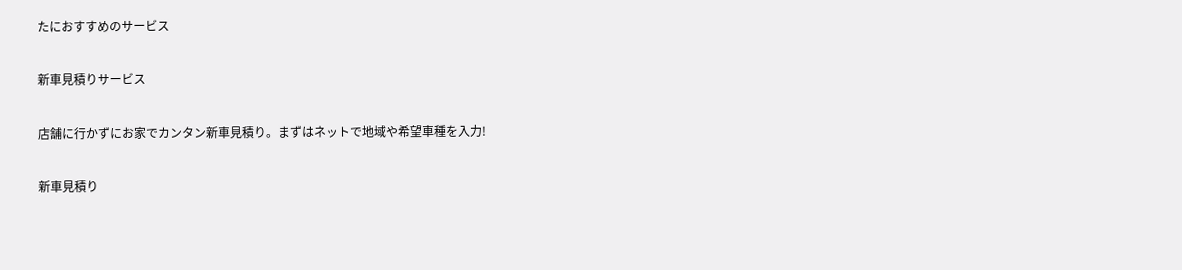たにおすすめのサービス

新車見積りサービス

店舗に行かずにお家でカンタン新車見積り。まずはネットで地域や希望車種を入力!

新車見積り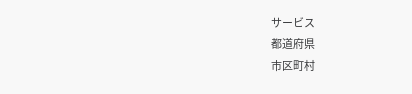サービス
都道府県
市区町村